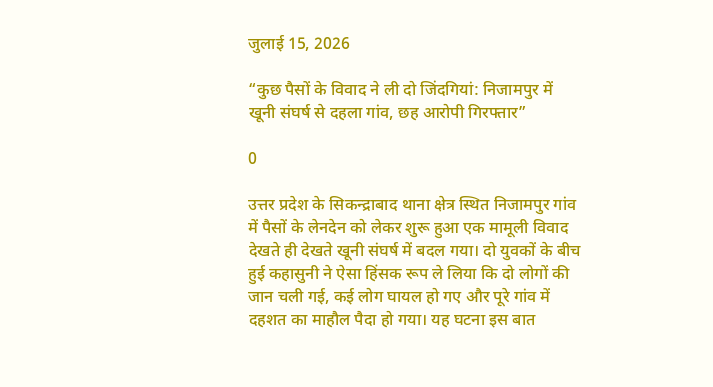जुलाई 15, 2026

“कुछ पैसों के विवाद ने ली दो जिंदगियां: निजामपुर में खूनी संघर्ष से दहला गांव, छह आरोपी गिरफ्तार”

0

उत्तर प्रदेश के सिकन्द्राबाद थाना क्षेत्र स्थित निजामपुर गांव में पैसों के लेनदेन को लेकर शुरू हुआ एक मामूली विवाद देखते ही देखते खूनी संघर्ष में बदल गया। दो युवकों के बीच हुई कहासुनी ने ऐसा हिंसक रूप ले लिया कि दो लोगों की जान चली गई, कई लोग घायल हो गए और पूरे गांव में दहशत का माहौल पैदा हो गया। यह घटना इस बात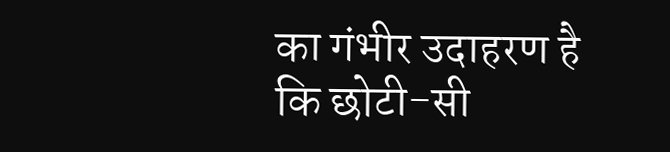का गंभीर उदाहरण है कि छोटी-सी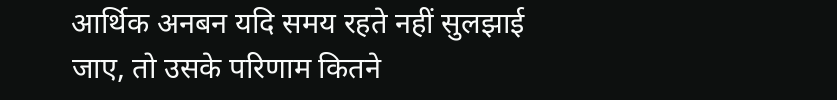आर्थिक अनबन यदि समय रहते नहीं सुलझाई जाए, तो उसके परिणाम कितने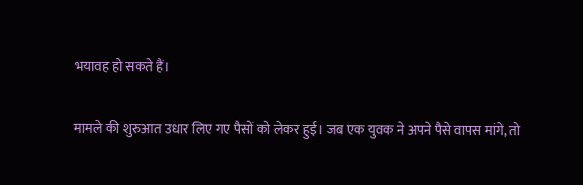भयावह हो सकते हैं।

मामले की शुरुआत उधार लिए गए पैसों को लेकर हुई। जब एक युवक ने अपने पैसे वापस मांगे, तो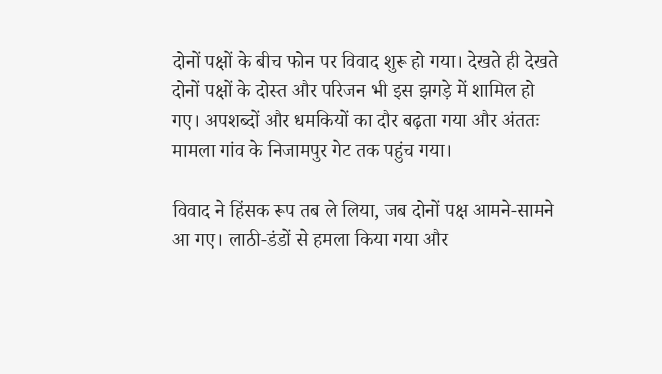दोनों पक्षों के बीच फोन पर विवाद शुरू हो गया। देखते ही देखते दोनों पक्षों के दोस्त और परिजन भी इस झगड़े में शामिल हो गए। अपशब्दों और धमकियों का दौर बढ़ता गया और अंततः मामला गांव के निजामपुर गेट तक पहुंच गया।

विवाद ने हिंसक रूप तब ले लिया, जब दोनों पक्ष आमने-सामने आ गए। लाठी-डंडों से हमला किया गया और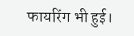फायरिंग भी हुई।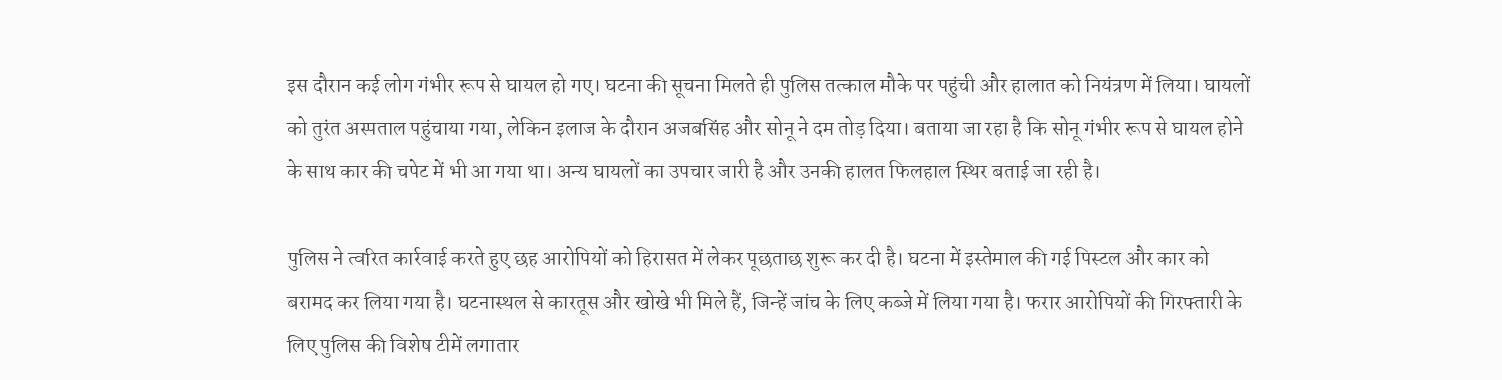इस दौरान कई लोग गंभीर रूप से घायल हो गए। घटना की सूचना मिलते ही पुलिस तत्काल मौके पर पहुंची और हालात को नियंत्रण में लिया। घायलों को तुरंत अस्पताल पहुंचाया गया, लेकिन इलाज के दौरान अजबसिंह और सोनू ने दम तोड़ दिया। बताया जा रहा है कि सोनू गंभीर रूप से घायल होने के साथ कार की चपेट में भी आ गया था। अन्य घायलों का उपचार जारी है और उनकी हालत फिलहाल स्थिर बताई जा रही है।

पुलिस ने त्वरित कार्रवाई करते हुए छह आरोपियों को हिरासत में लेकर पूछताछ शुरू कर दी है। घटना में इस्तेमाल की गई पिस्टल और कार को बरामद कर लिया गया है। घटनास्थल से कारतूस और खोखे भी मिले हैं, जिन्हें जांच के लिए कब्जे में लिया गया है। फरार आरोपियों की गिरफ्तारी के लिए पुलिस की विशेष टीमें लगातार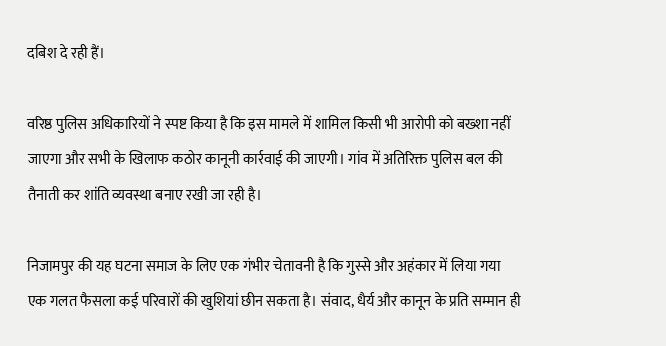दबिश दे रही हैं।

वरिष्ठ पुलिस अधिकारियों ने स्पष्ट किया है कि इस मामले में शामिल किसी भी आरोपी को बख्शा नहीं जाएगा और सभी के खिलाफ कठोर कानूनी कार्रवाई की जाएगी। गांव में अतिरिक्त पुलिस बल की तैनाती कर शांति व्यवस्था बनाए रखी जा रही है।

निजामपुर की यह घटना समाज के लिए एक गंभीर चेतावनी है कि गुस्से और अहंकार में लिया गया एक गलत फैसला कई परिवारों की खुशियां छीन सकता है। संवाद, धैर्य और कानून के प्रति सम्मान ही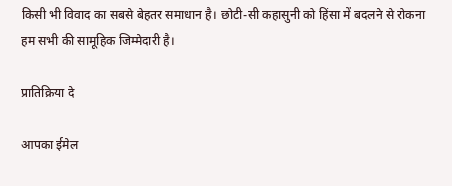किसी भी विवाद का सबसे बेहतर समाधान है। छोटी-सी कहासुनी को हिंसा में बदलने से रोकना हम सभी की सामूहिक जिम्मेदारी है।

प्रातिक्रिया दे

आपका ईमेल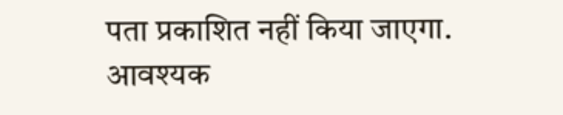पता प्रकाशित नहीं किया जाएगा. आवश्यक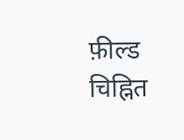फ़ील्ड चिह्नित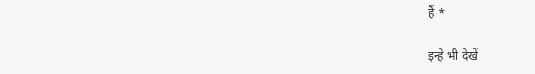हैं *

इन्हे भी देखें